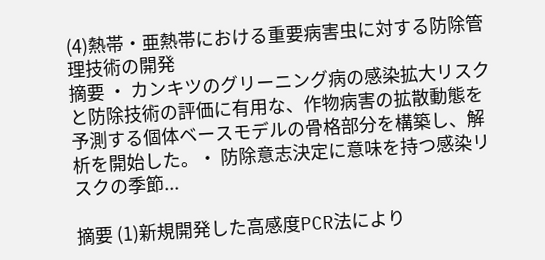(4)熱帯・亜熱帯における重要病害虫に対する防除管理技術の開発
摘要 ・ カンキツのグリーニング病の感染拡大リスクと防除技術の評価に有用な、作物病害の拡散動態を予測する個体ベースモデルの骨格部分を構築し、解析を開始した。・ 防除意志決定に意味を持つ感染リスクの季節...

摘要 (1)新規開発した高感度PCR法により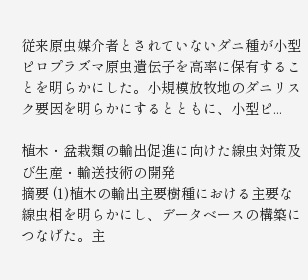従来原虫媒介者とされていないダニ種が小型ピロプラズマ原虫遺伝子を高率に保有することを明らかにした。小規模放牧地のダニリスク要因を明らかにするとともに、小型ピ...

植木・盆栽類の輸出促進に向けた線虫対策及び生産・輸送技術の開発
摘要 (1)植木の輸出主要樹種における主要な線虫相を明らかにし、データベースの構築につなげた。主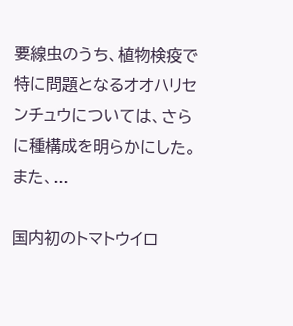要線虫のうち、植物検疫で特に問題となるオオハリセンチュウについては、さらに種構成を明らかにした。また、...

国内初のトマトウイロ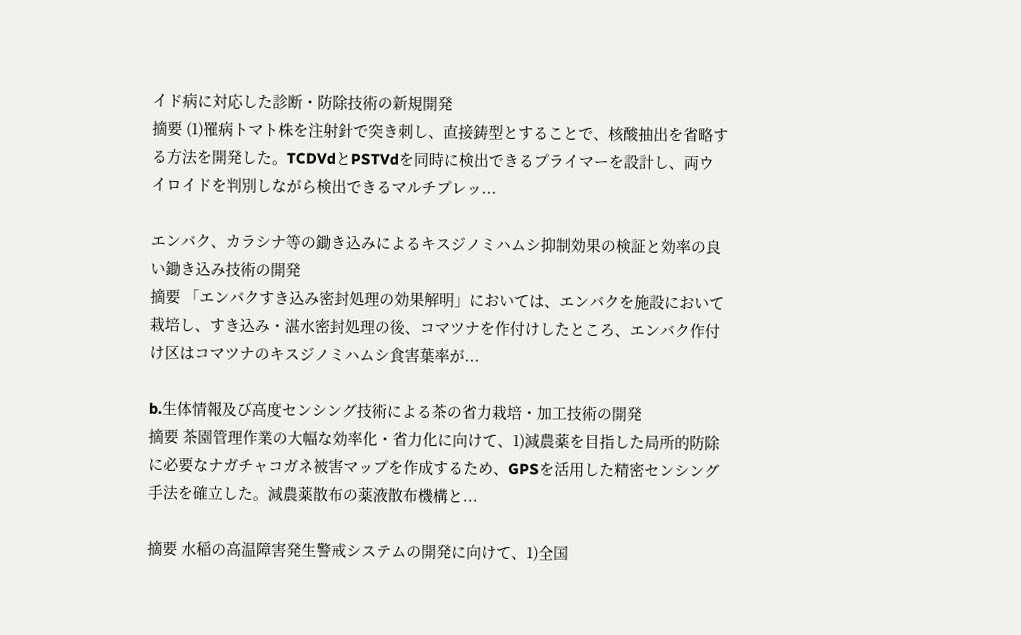イド病に対応した診断・防除技術の新規開発
摘要 (1)罹病トマト株を注射針で突き刺し、直接鋳型とすることで、核酸抽出を省略する方法を開発した。TCDVdとPSTVdを同時に検出できるプライマーを設計し、両ウイロイドを判別しながら検出できるマルチプレッ...

エンバク、カラシナ等の鋤き込みによるキスジノミハムシ抑制効果の検証と効率の良い鋤き込み技術の開発
摘要 「エンバクすき込み密封処理の効果解明」においては、エンバクを施設において栽培し、すき込み・湛水密封処理の後、コマツナを作付けしたところ、エンバク作付け区はコマツナのキスジノミハムシ食害葉率が...

b.生体情報及び高度センシング技術による茶の省力栽培・加工技術の開発
摘要 茶園管理作業の大幅な効率化・省力化に向けて、1)減農薬を目指した局所的防除に必要なナガチャコガネ被害マップを作成するため、GPSを活用した精密センシング手法を確立した。減農薬散布の薬液散布機構と...

摘要 水稲の高温障害発生警戒システムの開発に向けて、1)全国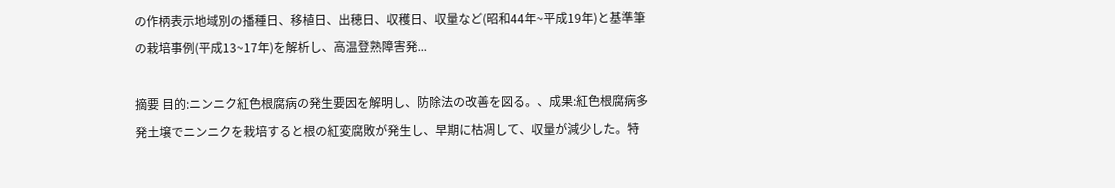の作柄表示地域別の播種日、移植日、出穂日、収穫日、収量など(昭和44年~平成19年)と基準筆の栽培事例(平成13~17年)を解析し、高温登熟障害発...

摘要 目的:ニンニク紅色根腐病の発生要因を解明し、防除法の改善を図る。、成果:紅色根腐病多発土壌でニンニクを栽培すると根の紅変腐敗が発生し、早期に枯凋して、収量が減少した。特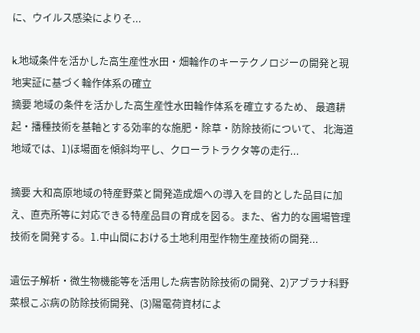に、ウイルス感染によりそ...

k.地域条件を活かした高生産性水田・畑輪作のキーテクノロジーの開発と現地実証に基づく輪作体系の確立
摘要 地域の条件を活かした高生産性水田輪作体系を確立するため、 最適耕起・播種技術を基軸とする効率的な施肥・除草・防除技術について、 北海道地域では、1)ほ場面を傾斜均平し、クローラトラクタ等の走行...

摘要 大和高原地域の特産野菜と開発造成畑への導入を目的とした品目に加え、直売所等に対応できる特産品目の育成を図る。また、省力的な圃場管理技術を開発する。1.中山間における土地利用型作物生産技術の開発...

遺伝子解析・微生物機能等を活用した病害防除技術の開発、2)アブラナ科野菜根こぶ病の防除技術開発、(3)陽電荷資材によ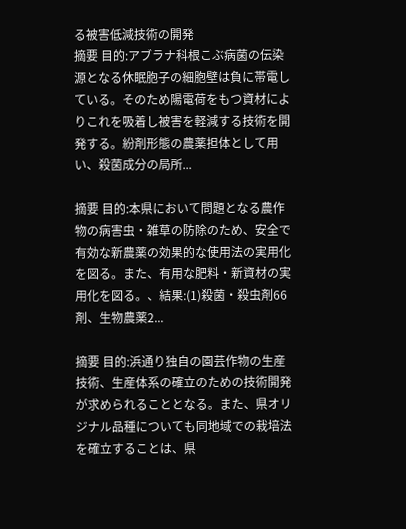る被害低減技術の開発
摘要 目的:アブラナ科根こぶ病菌の伝染源となる休眠胞子の細胞壁は負に帯電している。そのため陽電荷をもつ資材によりこれを吸着し被害を軽減する技術を開発する。紛剤形態の農薬担体として用い、殺菌成分の局所...

摘要 目的:本県において問題となる農作物の病害虫・雑草の防除のため、安全で有効な新農薬の効果的な使用法の実用化を図る。また、有用な肥料・新資材の実用化を図る。、結果:(1)殺菌・殺虫剤66剤、生物農薬2...

摘要 目的:浜通り独自の園芸作物の生産技術、生産体系の確立のための技術開発が求められることとなる。また、県オリジナル品種についても同地域での栽培法を確立することは、県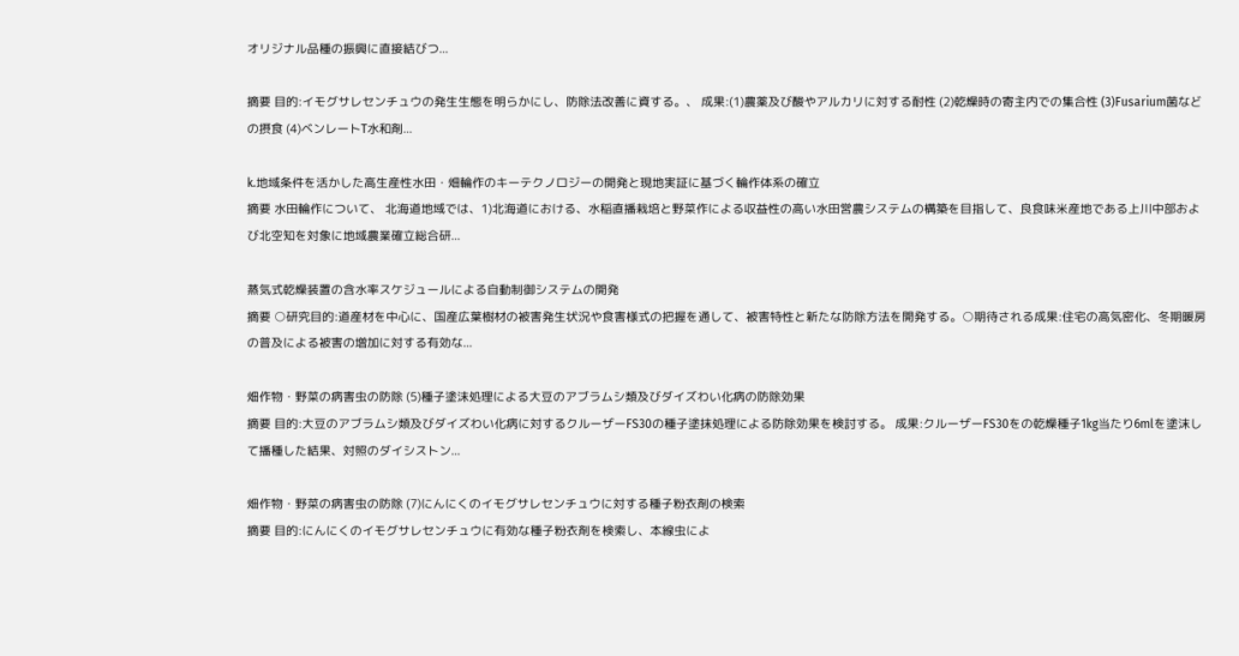オリジナル品種の振興に直接結びつ...

摘要 目的:イモグサレセンチュウの発生生態を明らかにし、防除法改善に資する。、 成果:(1)農薬及び酸やアルカリに対する耐性 (2)乾燥時の寄主内での集合性 (3)Fusarium菌などの摂食 (4)ベンレートT水和剤...

k.地域条件を活かした高生産性水田・畑輪作のキーテクノロジーの開発と現地実証に基づく輪作体系の確立
摘要 水田輪作について、 北海道地域では、1)北海道における、水稲直播栽培と野菜作による収益性の高い水田営農システムの構築を目指して、良食味米産地である上川中部および北空知を対象に地域農業確立総合研...

蒸気式乾燥装置の含水率スケジュールによる自動制御システムの開発
摘要 ○研究目的:道産材を中心に、国産広葉樹材の被害発生状況や食害様式の把握を通して、被害特性と新たな防除方法を開発する。○期待される成果:住宅の高気密化、冬期暖房の普及による被害の増加に対する有効な...

畑作物・野菜の病害虫の防除 (5)種子塗沫処理による大豆のアブラムシ類及びダイズわい化病の防除効果
摘要 目的:大豆のアブラムシ類及びダイズわい化病に対するクルーザーFS30の種子塗抹処理による防除効果を検討する。 成果:クルーザーFS30をの乾燥種子1kg当たり6mlを塗沫して播種した結果、対照のダイシストン...

畑作物・野菜の病害虫の防除 (7)にんにくのイモグサレセンチュウに対する種子粉衣剤の検索
摘要 目的:にんにくのイモグサレセンチュウに有効な種子粉衣剤を検索し、本線虫によ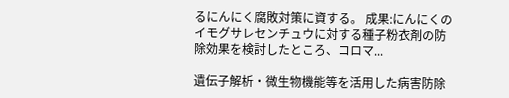るにんにく腐敗対策に資する。 成果:にんにくのイモグサレセンチュウに対する種子粉衣剤の防除効果を検討したところ、コロマ...

遺伝子解析・微生物機能等を活用した病害防除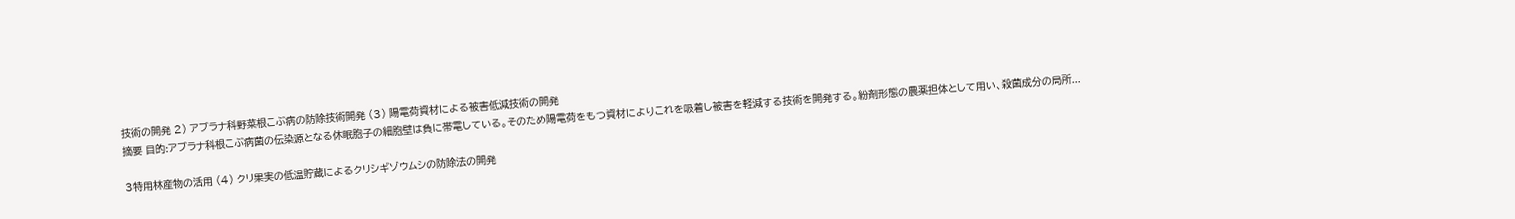技術の開発 2) アブラナ科野菜根こぶ病の防除技術開発 (3) 陽電荷資材による被害低減技術の開発
摘要 目的:アブラナ科根こぶ病菌の伝染源となる休眠胞子の細胞壁は負に帯電している。そのため陽電荷をもつ資材によりこれを吸着し被害を軽減する技術を開発する。紛剤形態の農薬担体として用い、殺菌成分の局所...

3特用林産物の活用 (4) クリ果実の低温貯蔵によるクリシギゾウムシの防除法の開発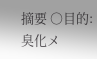摘要 ○目的:臭化メ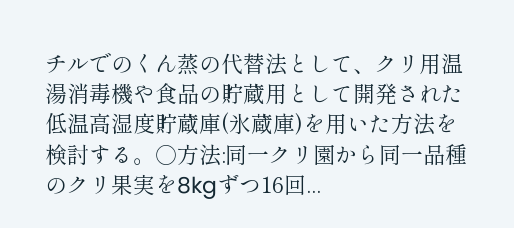チルでのくん蒸の代替法として、クリ用温湯消毒機や食品の貯蔵用として開発された低温高湿度貯蔵庫(氷蔵庫)を用いた方法を検討する。○方法:同一クリ園から同一品種のクリ果実を8kgずつ16回...